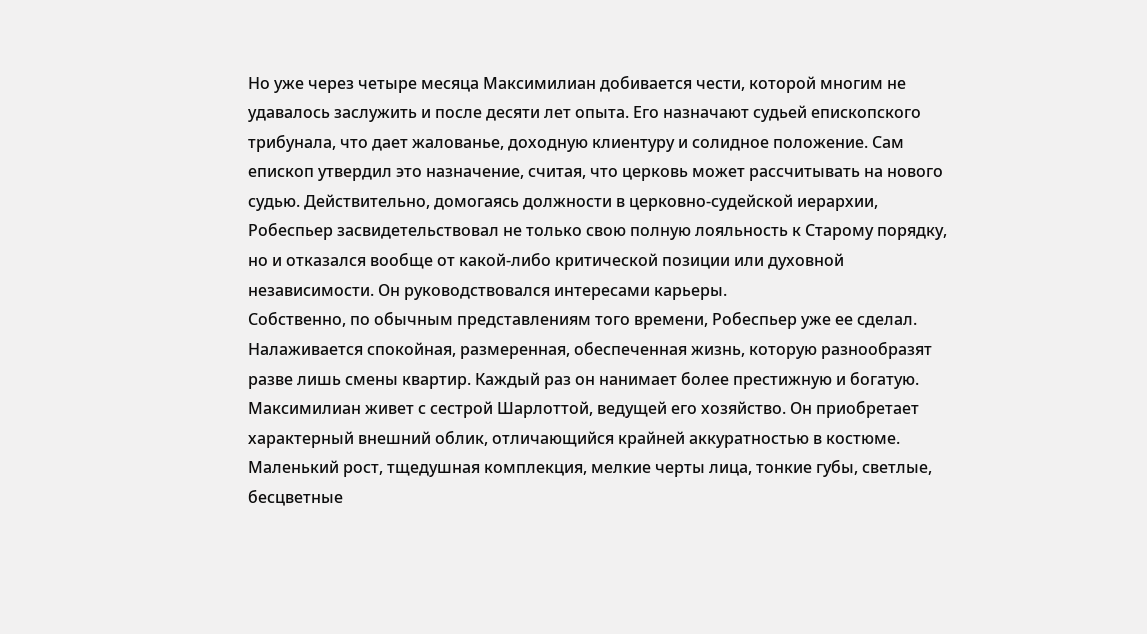Но уже через четыре месяца Максимилиан добивается чести, которой многим не удавалось заслужить и после десяти лет опыта. Его назначают судьей епископского трибунала, что дает жалованье, доходную клиентуру и солидное положение. Сам епископ утвердил это назначение, считая, что церковь может рассчитывать на нового судью. Действительно, домогаясь должности в церковно-судейской иерархии, Робеспьер засвидетельствовал не только свою полную лояльность к Старому порядку, но и отказался вообще от какой-либо критической позиции или духовной независимости. Он руководствовался интересами карьеры.
Собственно, по обычным представлениям того времени, Робеспьер уже ее сделал. Налаживается спокойная, размеренная, обеспеченная жизнь, которую разнообразят разве лишь смены квартир. Каждый раз он нанимает более престижную и богатую. Максимилиан живет с сестрой Шарлоттой, ведущей его хозяйство. Он приобретает характерный внешний облик, отличающийся крайней аккуратностью в костюме. Маленький рост, тщедушная комплекция, мелкие черты лица, тонкие губы, светлые, бесцветные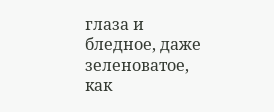глаза и бледное, даже зеленоватое, как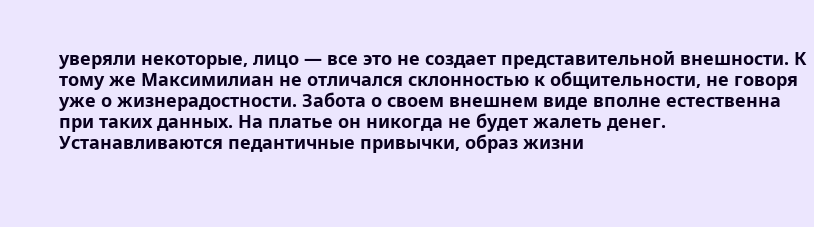уверяли некоторые, лицо — все это не создает представительной внешности. К тому же Максимилиан не отличался склонностью к общительности, не говоря уже о жизнерадостности. Забота о своем внешнем виде вполне естественна при таких данных. На платье он никогда не будет жалеть денег. Устанавливаются педантичные привычки, образ жизни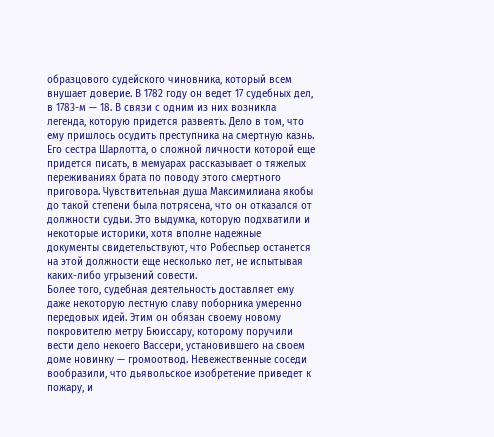образцового судейского чиновника, который всем внушает доверие. В 1782 году он ведет 17 судебных дел, в 1783-м — 18. В связи с одним из них возникла легенда, которую придется развеять. Дело в том, что ему пришлось осудить преступника на смертную казнь. Его сестра Шарлотта, о сложной личности которой еще придется писать, в мемуарах рассказывает о тяжелых переживаниях брата по поводу этого смертного приговора. Чувствительная душа Максимилиана якобы до такой степени была потрясена, что он отказался от должности судьи. Это выдумка, которую подхватили и некоторые историки, хотя вполне надежные документы свидетельствуют, что Робеспьер останется на этой должности еще несколько лет, не испытывая каких-либо угрызений совести.
Более того, судебная деятельность доставляет ему даже некоторую лестную славу поборника умеренно передовых идей. Этим он обязан своему новому покровителю метру Бюиссару, которому поручили вести дело некоего Вассери, установившего на своем доме новинку — громоотвод. Невежественные соседи вообразили, что дьявольское изобретение приведет к пожару, и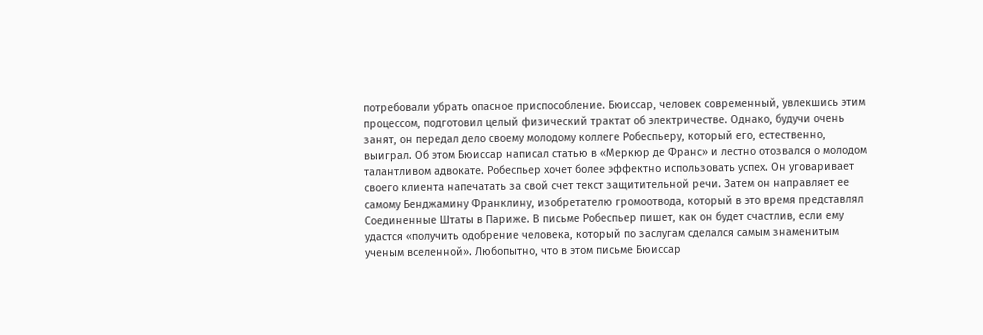потребовали убрать опасное приспособление. Бюиссар, человек современный, увлекшись этим процессом, подготовил целый физический трактат об электричестве. Однако, будучи очень занят, он передал дело своему молодому коллеге Робеспьеру, который его, естественно, выиграл. Об этом Бюиссар написал статью в «Меркюр де Франс» и лестно отозвался о молодом талантливом адвокате. Робеспьер хочет более эффектно использовать успех. Он уговаривает своего клиента напечатать за свой счет текст защитительной речи. Затем он направляет ее самому Бенджамину Франклину, изобретателю громоотвода, который в это время представлял Соединенные Штаты в Париже. В письме Робеспьер пишет, как он будет счастлив, если ему удастся «получить одобрение человека, который по заслугам сделался самым знаменитым ученым вселенной». Любопытно, что в этом письме Бюиссар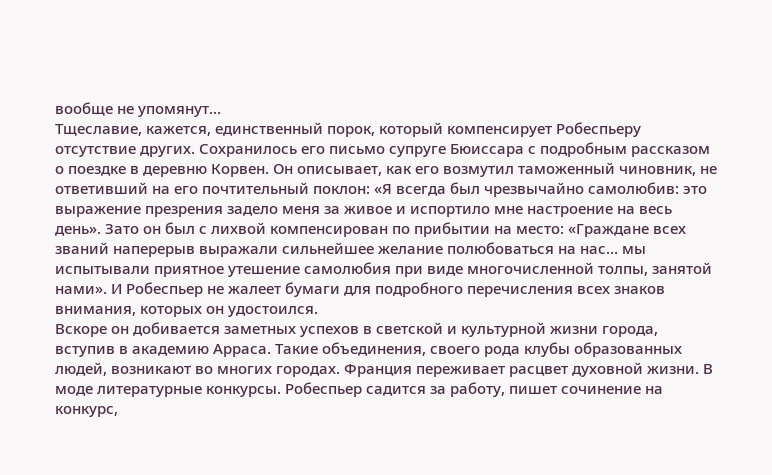вообще не упомянут…
Тщеславие, кажется, единственный порок, который компенсирует Робеспьеру отсутствие других. Сохранилось его письмо супруге Бюиссара с подробным рассказом о поездке в деревню Корвен. Он описывает, как его возмутил таможенный чиновник, не ответивший на его почтительный поклон: «Я всегда был чрезвычайно самолюбив: это выражение презрения задело меня за живое и испортило мне настроение на весь день». Зато он был с лихвой компенсирован по прибытии на место: «Граждане всех званий наперерыв выражали сильнейшее желание полюбоваться на нас… мы испытывали приятное утешение самолюбия при виде многочисленной толпы, занятой нами». И Робеспьер не жалеет бумаги для подробного перечисления всех знаков внимания, которых он удостоился.
Вскоре он добивается заметных успехов в светской и культурной жизни города, вступив в академию Арраса. Такие объединения, своего рода клубы образованных людей, возникают во многих городах. Франция переживает расцвет духовной жизни. В моде литературные конкурсы. Робеспьер садится за работу, пишет сочинение на конкурс,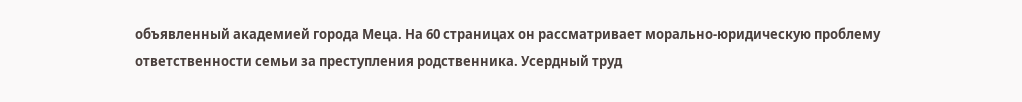объявленный академией города Меца. На 60 страницах он рассматривает морально-юридическую проблему ответственности семьи за преступления родственника. Усердный труд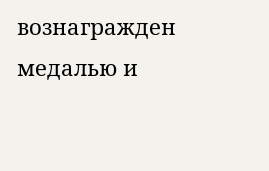вознагражден медалью и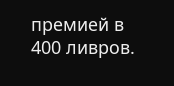премией в 400 ливров.